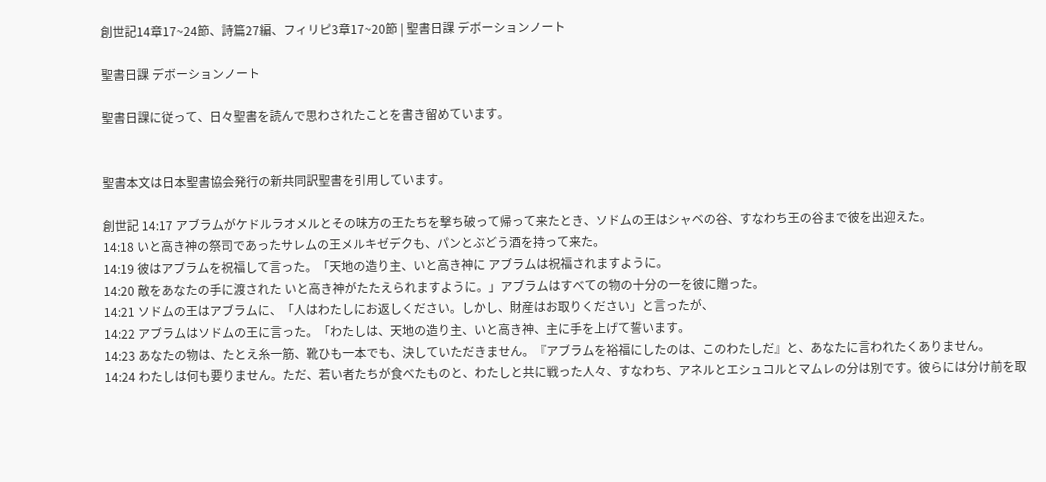創世記14章17~24節、詩篇27編、フィリピ3章17~20節 | 聖書日課 デボーションノート

聖書日課 デボーションノート

聖書日課に従って、日々聖書を読んで思わされたことを書き留めています。


聖書本文は日本聖書協会発行の新共同訳聖書を引用しています。

創世記 14:17 アブラムがケドルラオメルとその味方の王たちを撃ち破って帰って来たとき、ソドムの王はシャベの谷、すなわち王の谷まで彼を出迎えた。
14:18 いと高き神の祭司であったサレムの王メルキゼデクも、パンとぶどう酒を持って来た。
14:19 彼はアブラムを祝福して言った。「天地の造り主、いと高き神に アブラムは祝福されますように。
14:20 敵をあなたの手に渡された いと高き神がたたえられますように。」アブラムはすべての物の十分の一を彼に贈った。
14:21 ソドムの王はアブラムに、「人はわたしにお返しください。しかし、財産はお取りください」と言ったが、
14:22 アブラムはソドムの王に言った。「わたしは、天地の造り主、いと高き神、主に手を上げて誓います。
14:23 あなたの物は、たとえ糸一筋、靴ひも一本でも、決していただきません。『アブラムを裕福にしたのは、このわたしだ』と、あなたに言われたくありません。
14:24 わたしは何も要りません。ただ、若い者たちが食べたものと、わたしと共に戦った人々、すなわち、アネルとエシュコルとマムレの分は別です。彼らには分け前を取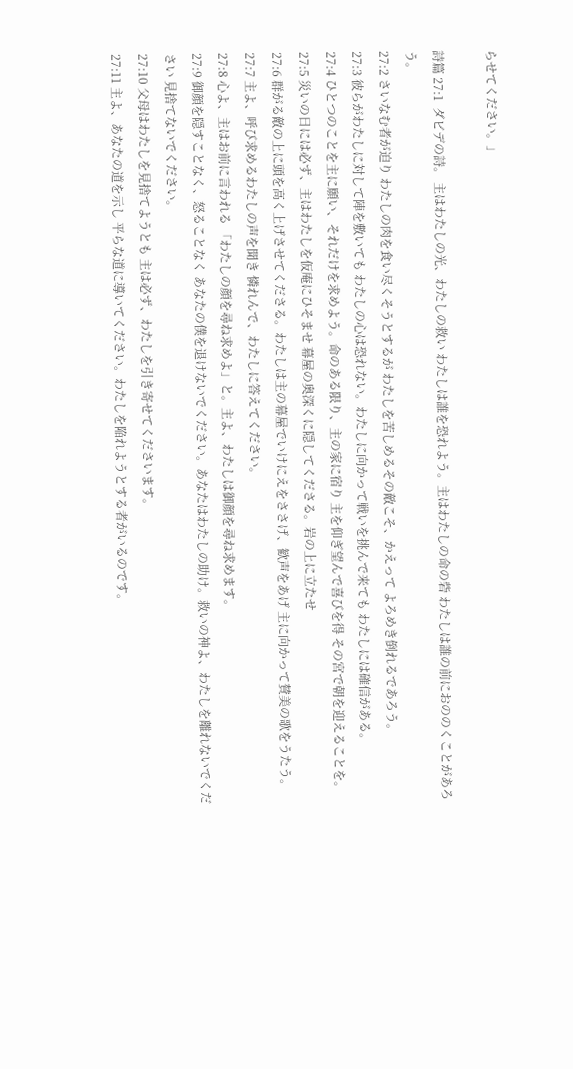らせてください。」

詩篇 27:1  ダビデの詩。 主はわたしの光、わたしの救い わたしは誰を恐れよう。主はわたしの命の砦 わたしは誰の前におののくことがあろう。
27:2 さいなむ者が迫り わたしの肉を食い尽くそうとするが わたしを苦しめるその敵こそ、かえって よろめき倒れるであろう。
27:3 彼らがわたしに対して陣を敷いても わたしの心は恐れない。わたしに向かって戦いを挑んで来ても わたしには確信がある。
27:4 ひとつのことを主に願い、それだけを求めよう。命のある限り、主の家に宿り 主を仰ぎ望んで喜びを得 その宮で朝を迎えることを。
27:5 災いの日には必ず、主はわたしを仮庵にひそませ 幕屋の奥深くに隠してくださる。岩の上に立たせ
27:6 群がる敵の上に頭を高く上げさせてくださる。わたしは主の幕屋でいけにえをささげ、歓声をあげ 主に向かって賛美の歌をうたう。
27:7 主よ、呼び求めるわたしの声を聞き 憐れんで、わたしに答えてください。
27:8 心よ、主はお前に言われる 「わたしの顔を尋ね求めよ」と。主よ、わたしは御顔を尋ね求めます。
27:9 御顔を隠すことなく、怒ることなく あなたの僕を退けないでください。あなたはわたしの助け。救いの神よ、わたしを離れないでください 見捨てないでください。
27:10 父母はわたしを見捨てようとも 主は必ず、わたしを引き寄せてくださいます。
27:11 主よ、あなたの道を示し 平らな道に導いてください。わたしを陥れようとする者がいるのです。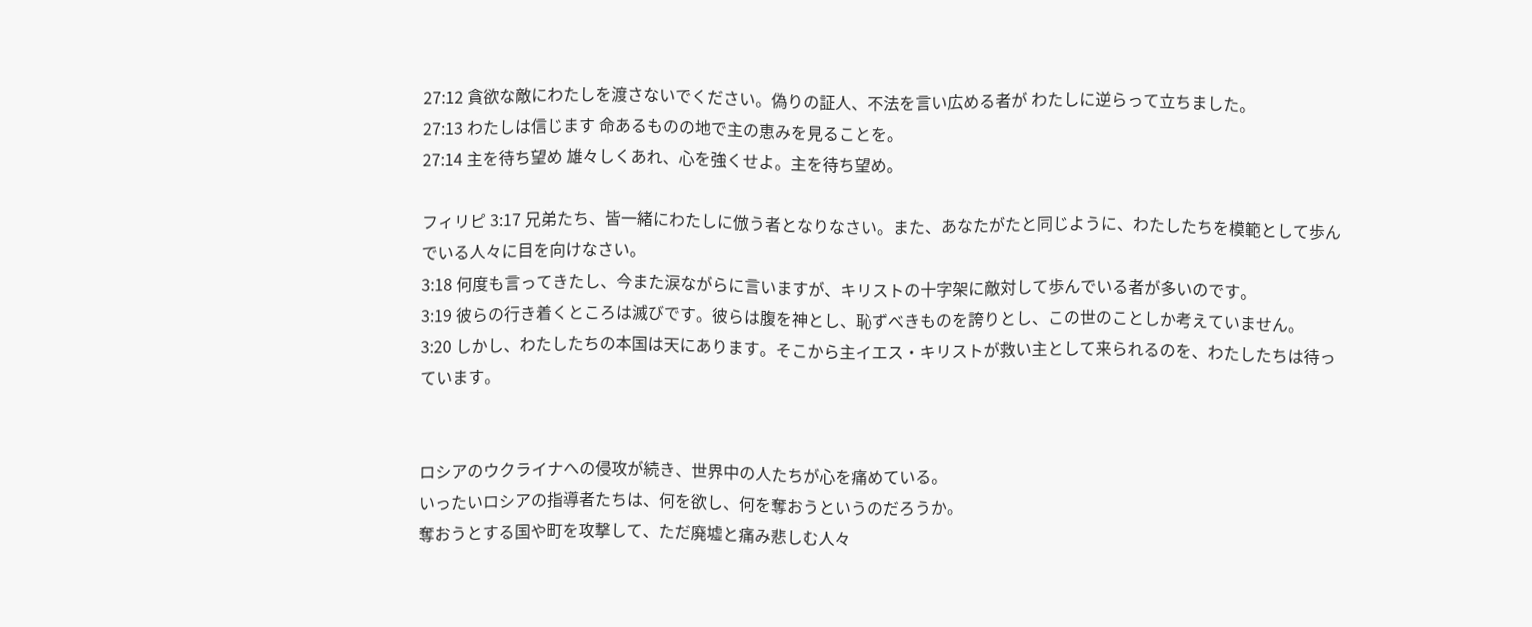27:12 貪欲な敵にわたしを渡さないでください。偽りの証人、不法を言い広める者が わたしに逆らって立ちました。
27:13 わたしは信じます 命あるものの地で主の恵みを見ることを。
27:14 主を待ち望め 雄々しくあれ、心を強くせよ。主を待ち望め。

フィリピ 3:17 兄弟たち、皆一緒にわたしに倣う者となりなさい。また、あなたがたと同じように、わたしたちを模範として歩んでいる人々に目を向けなさい。
3:18 何度も言ってきたし、今また涙ながらに言いますが、キリストの十字架に敵対して歩んでいる者が多いのです。
3:19 彼らの行き着くところは滅びです。彼らは腹を神とし、恥ずべきものを誇りとし、この世のことしか考えていません。
3:20 しかし、わたしたちの本国は天にあります。そこから主イエス・キリストが救い主として来られるのを、わたしたちは待っています。


ロシアのウクライナへの侵攻が続き、世界中の人たちが心を痛めている。
いったいロシアの指導者たちは、何を欲し、何を奪おうというのだろうか。
奪おうとする国や町を攻撃して、ただ廃墟と痛み悲しむ人々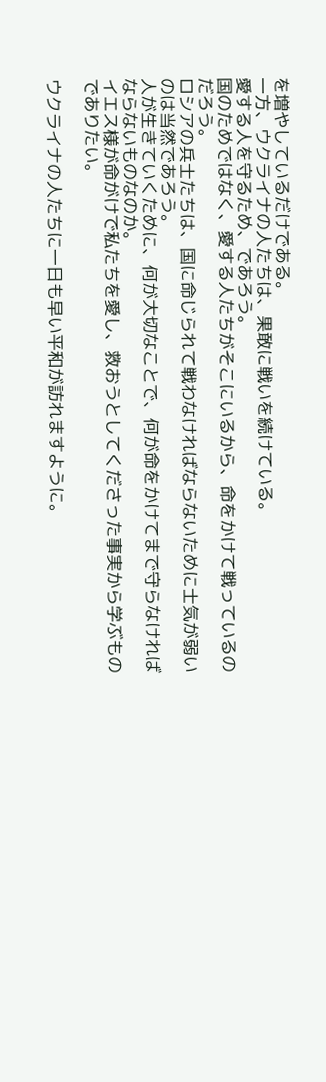を増やしているだけである。
一方、ウクライナの人たちは、果敢に戦いを続けている。
愛する人を守るため、であろう。
国のためではなく、愛する人たちがそこにいるから、命をかけて戦っているのだろう。
ロシアの兵士たちは、国に命じられて戦わなければならないために士気が弱いのは当然であろう。
人が生きていくために、何が大切なことで、何が命をかけてまで守らなければならないものなのか。
イエス様が命がけで私たちを愛し、救おうとしてくださった事実から学ぶものでありたい。

ウクライナの人たちに一日も早い平和が訪れますように。